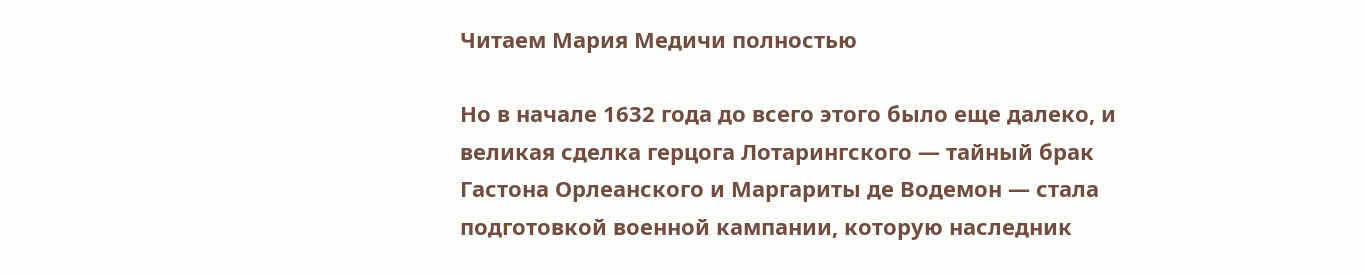Читаем Мария Медичи полностью

Но в начале 1632 года до всего этого было еще далеко, и великая сделка герцога Лотарингского — тайный брак Гастона Орлеанского и Маргариты де Водемон — стала подготовкой военной кампании, которую наследник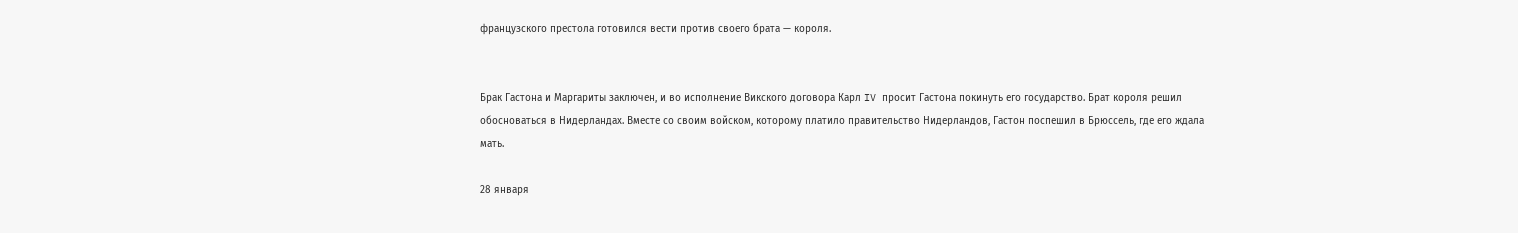французского престола готовился вести против своего брата — короля.


Брак Гастона и Маргариты заключен, и во исполнение Викского договора Карл IV просит Гастона покинуть его государство. Брат короля решил обосноваться в Нидерландах. Вместе со своим войском, которому платило правительство Нидерландов, Гастон поспешил в Брюссель, где его ждала мать.

28 января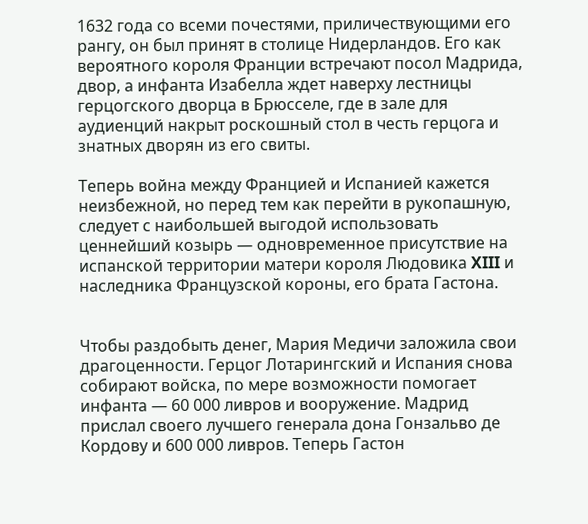1632 года со всеми почестями, приличествующими его рангу, он был принят в столице Нидерландов. Его как вероятного короля Франции встречают посол Мадрида, двор, а инфанта Изабелла ждет наверху лестницы герцогского дворца в Брюсселе, где в зале для аудиенций накрыт роскошный стол в честь герцога и знатных дворян из его свиты.

Теперь война между Францией и Испанией кажется неизбежной, но перед тем как перейти в рукопашную, следует с наибольшей выгодой использовать ценнейший козырь — одновременное присутствие на испанской территории матери короля Людовика XIII и наследника Французской короны, его брата Гастона.


Чтобы раздобыть денег, Мария Медичи заложила свои драгоценности. Герцог Лотарингский и Испания снова собирают войска, по мере возможности помогает инфанта — 60 000 ливров и вооружение. Мадрид прислал своего лучшего генерала дона Гонзальво де Кордову и 600 000 ливров. Теперь Гастон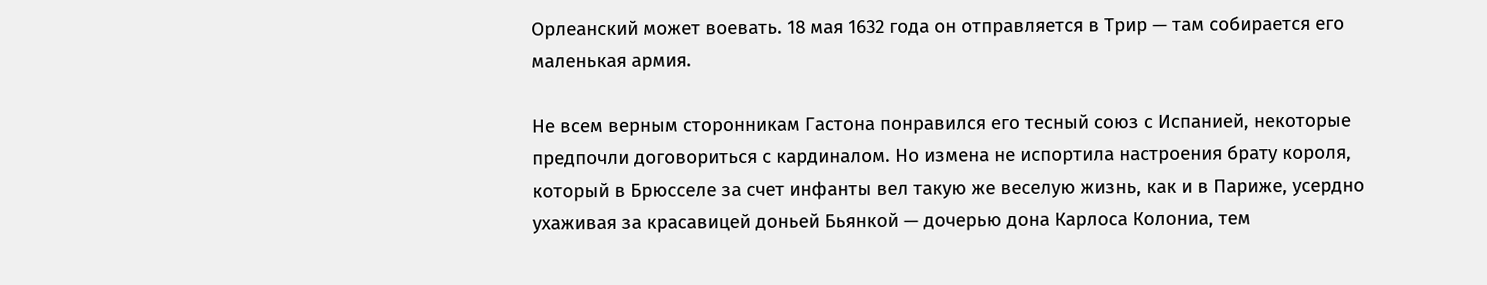Орлеанский может воевать. 18 мая 1632 года он отправляется в Трир — там собирается его маленькая армия.

Не всем верным сторонникам Гастона понравился его тесный союз с Испанией, некоторые предпочли договориться с кардиналом. Но измена не испортила настроения брату короля, который в Брюсселе за счет инфанты вел такую же веселую жизнь, как и в Париже, усердно ухаживая за красавицей доньей Бьянкой — дочерью дона Карлоса Колониа, тем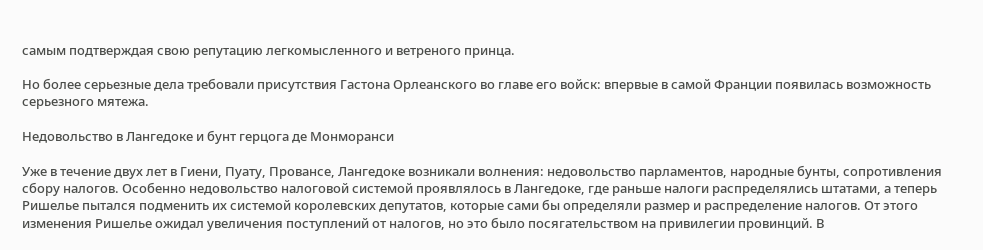самым подтверждая свою репутацию легкомысленного и ветреного принца.

Но более серьезные дела требовали присутствия Гастона Орлеанского во главе его войск: впервые в самой Франции появилась возможность серьезного мятежа.

Недовольство в Лангедоке и бунт герцога де Монморанси

Уже в течение двух лет в Гиени, Пуату, Провансе, Лангедоке возникали волнения: недовольство парламентов, народные бунты, сопротивления сбору налогов. Особенно недовольство налоговой системой проявлялось в Лангедоке, где раньше налоги распределялись штатами, а теперь Ришелье пытался подменить их системой королевских депутатов, которые сами бы определяли размер и распределение налогов. От этого изменения Ришелье ожидал увеличения поступлений от налогов, но это было посягательством на привилегии провинций. В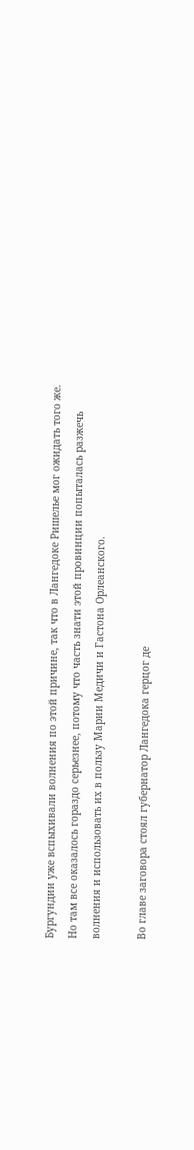Бургундии уже вспыхивали волнения по этой причине, так что в Лангедоке Ришелье мог ожидать того же. Но там все оказалось гораздо серьезнее, потому что часть знати этой провинции попыталась разжечь волнения и использовать их в пользу Марии Медичи и Гастона Орлеанского.

Во главе заговора стоял губернатор Лангедока герцог де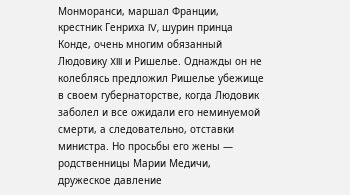Монморанси, маршал Франции, крестник Генриха IV, шурин принца Конде, очень многим обязанный Людовику XIII и Ришелье. Однажды он не колеблясь предложил Ришелье убежище в своем губернаторстве, когда Людовик заболел и все ожидали его неминуемой смерти, а следовательно, отставки министра. Но просьбы его жены — родственницы Марии Медичи, дружеское давление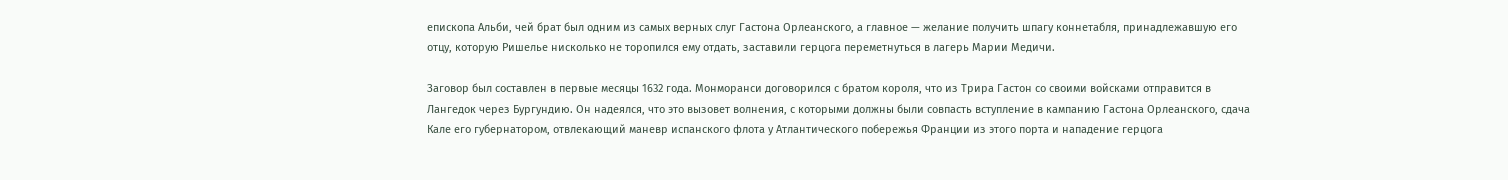епископа Альби, чей брат был одним из самых верных слуг Гастона Орлеанского, а главное — желание получить шпагу коннетабля, принадлежавшую его отцу, которую Ришелье нисколько не торопился ему отдать, заставили герцога переметнуться в лагерь Марии Медичи.

Заговор был составлен в первые месяцы 1632 года. Монморанси договорился с братом короля, что из Трира Гастон со своими войсками отправится в Лангедок через Бургундию. Он надеялся, что это вызовет волнения, с которыми должны были совпасть вступление в кампанию Гастона Орлеанского, сдача Кале его губернатором, отвлекающий маневр испанского флота у Атлантического побережья Франции из этого порта и нападение герцога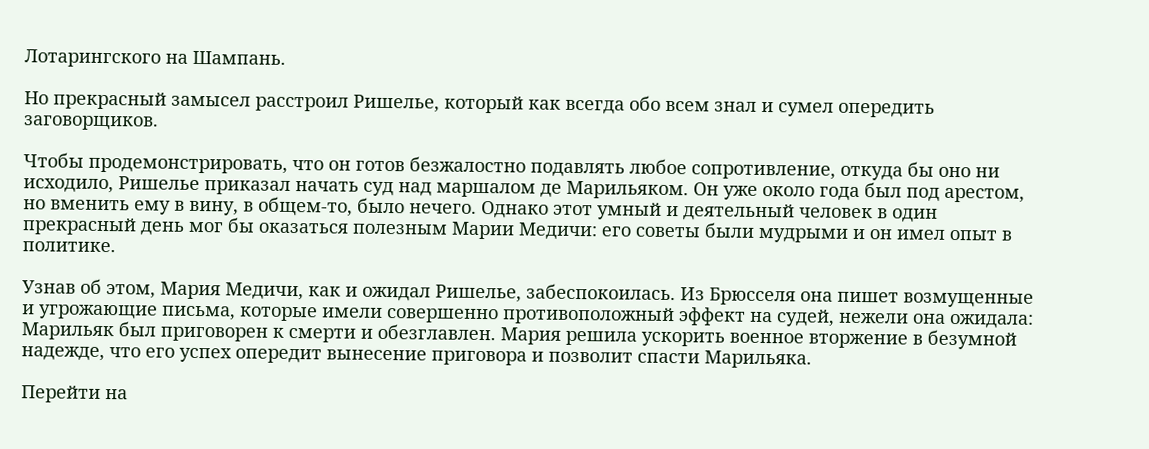Лотарингского на Шампань.

Но прекрасный замысел расстроил Ришелье, который как всегда обо всем знал и сумел опередить заговорщиков.

Чтобы продемонстрировать, что он готов безжалостно подавлять любое сопротивление, откуда бы оно ни исходило, Ришелье приказал начать суд над маршалом де Марильяком. Он уже около года был под арестом, но вменить ему в вину, в общем-то, было нечего. Однако этот умный и деятельный человек в один прекрасный день мог бы оказаться полезным Марии Медичи: его советы были мудрыми и он имел опыт в политике.

Узнав об этом, Мария Медичи, как и ожидал Ришелье, забеспокоилась. Из Брюсселя она пишет возмущенные и угрожающие письма, которые имели совершенно противоположный эффект на судей, нежели она ожидала: Марильяк был приговорен к смерти и обезглавлен. Мария решила ускорить военное вторжение в безумной надежде, что его успех опередит вынесение приговора и позволит спасти Марильяка.

Перейти на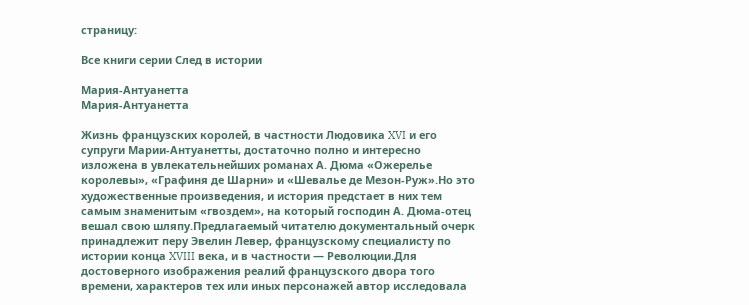страницу:

Все книги серии След в истории

Мария-Антуанетта
Мария-Антуанетта

Жизнь французских королей, в частности Людовика XVI и его супруги Марии-Антуанетты, достаточно полно и интересно изложена в увлекательнейших романах А. Дюма «Ожерелье королевы», «Графиня де Шарни» и «Шевалье де Мезон-Руж».Но это художественные произведения, и история предстает в них тем самым знаменитым «гвоздем», на который господин А. Дюма-отец вешал свою шляпу.Предлагаемый читателю документальный очерк принадлежит перу Эвелин Левер, французскому специалисту по истории конца XVIII века, и в частности — Революции.Для достоверного изображения реалий французского двора того времени, характеров тех или иных персонажей автор исследовала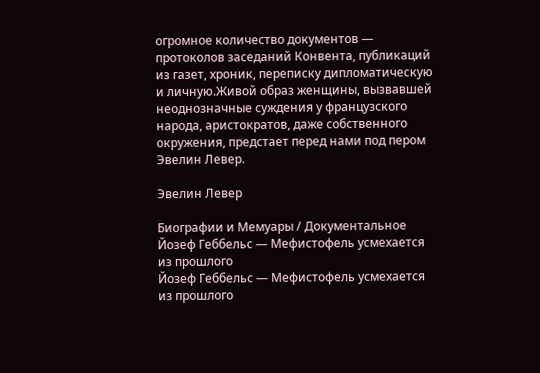огромное количество документов — протоколов заседаний Конвента, публикаций из газет, хроник, переписку дипломатическую и личную.Живой образ женщины, вызвавшей неоднозначные суждения у французского народа, аристократов, даже собственного окружения, предстает перед нами под пером Эвелин Левер.

Эвелин Левер

Биографии и Мемуары / Документальное
Йозеф Геббельс — Мефистофель усмехается из прошлого
Йозеф Геббельс — Мефистофель усмехается из прошлого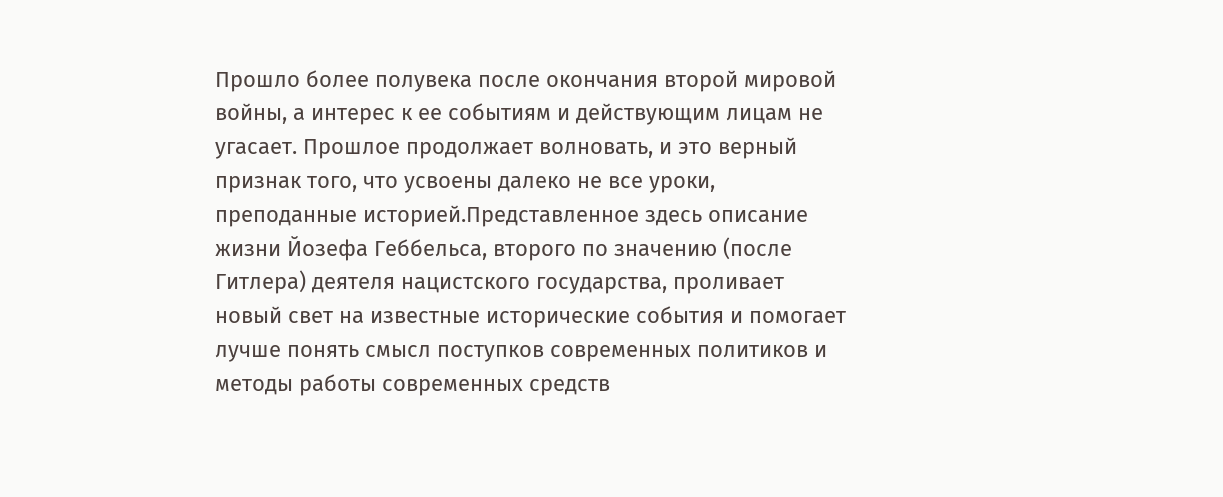Прошло более полувека после окончания второй мировой войны, а интерес к ее событиям и действующим лицам не угасает. Прошлое продолжает волновать, и это верный признак того, что усвоены далеко не все уроки, преподанные историей.Представленное здесь описание жизни Йозефа Геббельса, второго по значению (после Гитлера) деятеля нацистского государства, проливает новый свет на известные исторические события и помогает лучше понять смысл поступков современных политиков и методы работы современных средств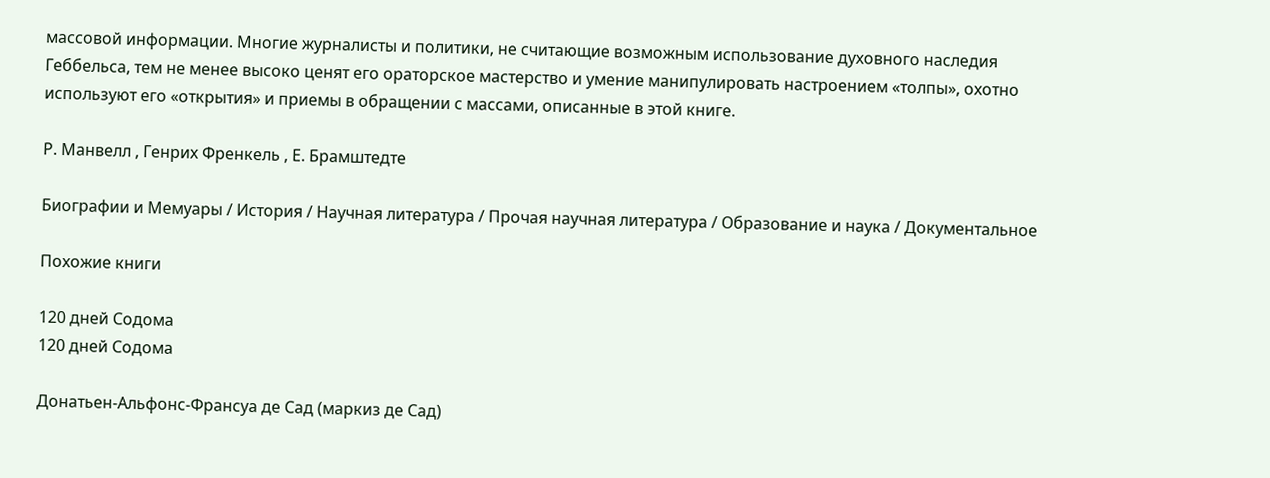массовой информации. Многие журналисты и политики, не считающие возможным использование духовного наследия Геббельса, тем не менее высоко ценят его ораторское мастерство и умение манипулировать настроением «толпы», охотно используют его «открытия» и приемы в обращении с массами, описанные в этой книге.

Р. Манвелл , Генрих Френкель , Е. Брамштедте

Биографии и Мемуары / История / Научная литература / Прочая научная литература / Образование и наука / Документальное

Похожие книги

120 дней Содома
120 дней Содома

Донатьен-Альфонс-Франсуа де Сад (маркиз де Сад)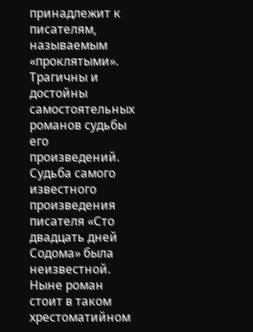принадлежит к писателям, называемым «проклятыми». Трагичны и достойны самостоятельных романов судьбы его произведений. Судьба самого известного произведения писателя «Сто двадцать дней Содома» была неизвестной. Ныне роман стоит в таком хрестоматийном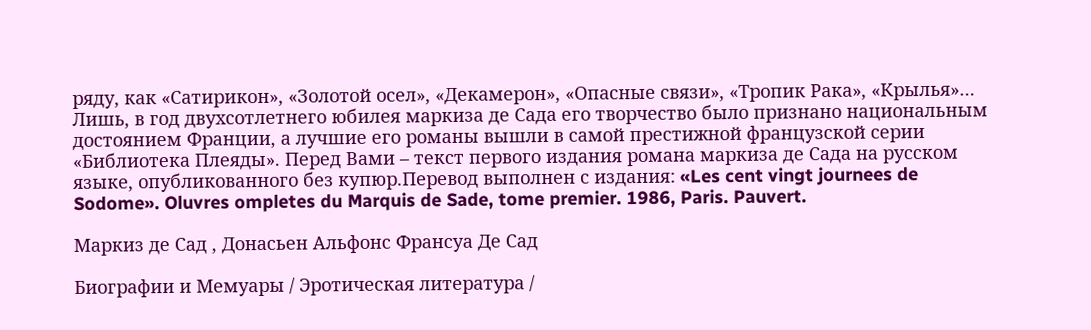ряду, как «Сатирикон», «Золотой осел», «Декамерон», «Опасные связи», «Тропик Рака», «Крылья»… Лишь, в год двухсотлетнего юбилея маркиза де Сада его творчество было признано национальным достоянием Франции, а лучшие его романы вышли в самой престижной французской серии «Библиотека Плеяды». Перед Вами – текст первого издания романа маркиза де Сада на русском языке, опубликованного без купюр.Перевод выполнен с издания: «Les cent vingt journees de Sodome». Oluvres ompletes du Marquis de Sade, tome premier. 1986, Paris. Pauvert.

Маркиз де Сад , Донасьен Альфонс Франсуа Де Сад

Биографии и Мемуары / Эротическая литература /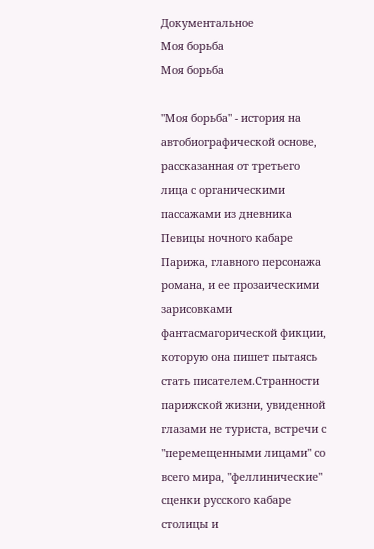Документальное
Моя борьба
Моя борьба

"Моя борьба" - история на автобиографической основе, рассказанная от третьего лица с органическими пассажами из дневника Певицы ночного кабаре Парижа, главного персонажа романа, и ее прозаическими зарисовками фантасмагорической фикции, которую она пишет пытаясь стать писателем.Странности парижской жизни, увиденной глазами не туриста, встречи с "перемещенными лицами" со всего мира, "феллинические" сценки русского кабаре столицы и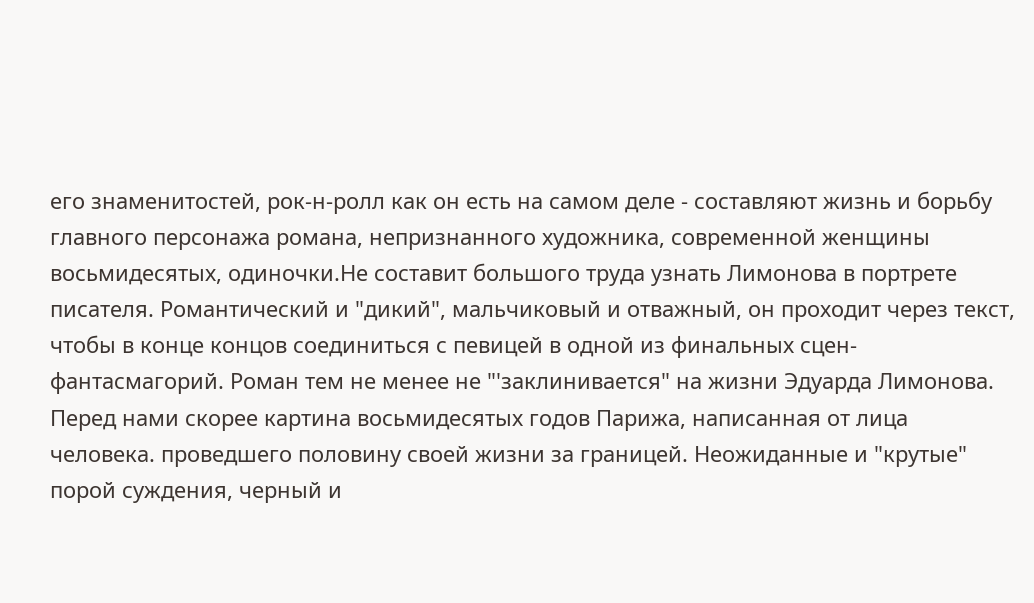его знаменитостей, рок-н-ролл как он есть на самом деле - составляют жизнь и борьбу главного персонажа романа, непризнанного художника, современной женщины восьмидесятых, одиночки.Не составит большого труда узнать Лимонова в портрете писателя. Романтический и "дикий", мальчиковый и отважный, он проходит через текст, чтобы в конце концов соединиться с певицей в одной из финальных сцен-фантасмагорий. Роман тем не менее не "'заклинивается" на жизни Эдуарда Лимонова. Перед нами скорее картина восьмидесятых годов Парижа, написанная от лица человека. проведшего половину своей жизни за границей. Неожиданные и "крутые" порой суждения, черный и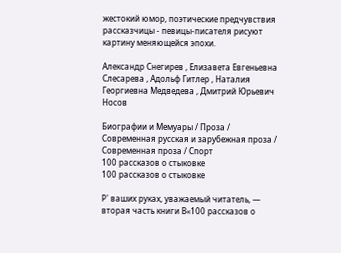жестокий юмор, поэтические предчувствия рассказчицы - певицы-писателя рисуют картину меняющейся эпохи.

Александр Снегирев , Елизавета Евгеньевна Слесарева , Адольф Гитлер , Наталия Георгиевна Медведева , Дмитрий Юрьевич Носов

Биографии и Мемуары / Проза / Современная русская и зарубежная проза / Современная проза / Спорт
100 рассказов о стыковке
100 рассказов о стыковке

Р' ваших руках, уважаемый читатель, — вторая часть книги В«100 рассказов о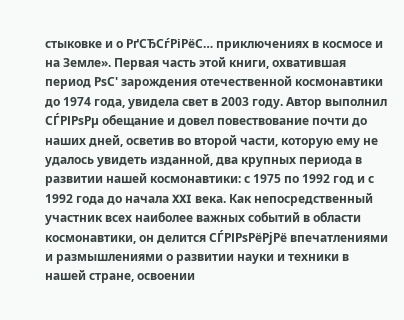стыковке и о РґСЂСѓРіРёС… приключениях в космосе и на Земле». Первая часть этой книги, охватившая период РѕС' зарождения отечественной космонавтики до 1974 года, увидела свет в 2003 году. Автор выполнил СЃРІРѕРµ обещание и довел повествование почти до наших дней, осветив во второй части, которую ему не удалось увидеть изданной, два крупных периода в развитии нашей космонавтики: с 1975 по 1992 год и с 1992 года до начала XXI века. Как непосредственный участник всех наиболее важных событий в области космонавтики, он делится СЃРІРѕРёРјРё впечатлениями и размышлениями о развитии науки и техники в нашей стране, освоении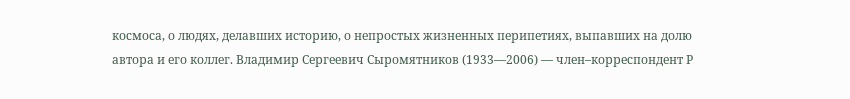космоса, о людях, делавших историю, о непростых жизненных перипетиях, выпавших на долю автора и его коллег. Владимир Сергеевич Сыромятников (1933—2006) — член–корреспондент Р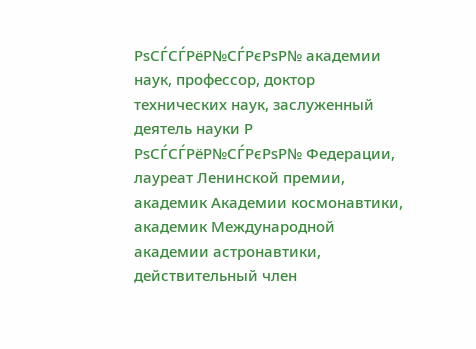РѕСЃСЃРёР№СЃРєРѕР№ академии наук, профессор, доктор технических наук, заслуженный деятель науки Р РѕСЃСЃРёР№СЃРєРѕР№ Федерации, лауреат Ленинской премии, академик Академии космонавтики, академик Международной академии астронавтики, действительный член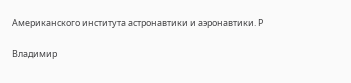Американского института астронавтики и аэронавтики. Р

Владимир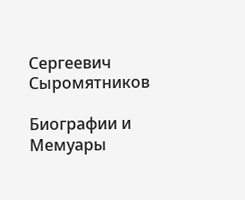Сергеевич Сыромятников

Биографии и Мемуары